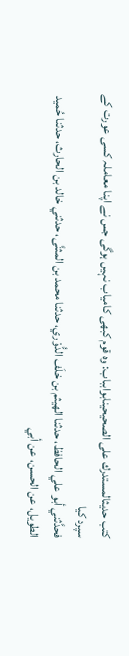کتب حدیثالمستدرك على الصحيحينابوابباب: وہ قوم کبھی کامیاب نہیں ہوگی جس نے اپنا معاملہ کسی عورت کے سپرد کیا
فحدَّثني أبو علي الحافظ، حدثنا الهيثم بن خلَف الدُّوْري، حدثنا محمد بن المثنَّى، حدثني خالد بن الحارث، حدثنا حُميد الطويل، عن الحسن، عن أبي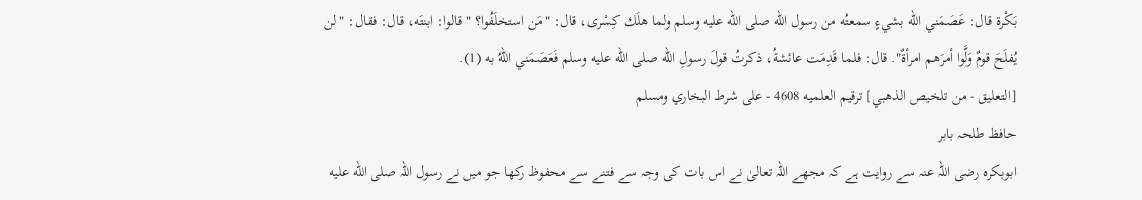بَكْرة قال: عَصَمَني الله بشيءٍ سمعتُه من رسول الله صلى الله عليه وسلم ولما هلَك كِسْرى، قال: "مَن استخلَفُوا؟ " قالوا: ابنتَه، قال: فقال: "لن يُفلَحَ قومٌ وَلَّوا أمرَهم امرأةٌ". قال: فلما قَدِمَت عائشةُ، ذكرتُ قولَ رسولِ الله صلى الله عليه وسلم فَعَصَمَني اللهُ به (1).
[التعليق - من تلخيص الذهبي] ترقيم العلميه 4608 - على شرط البخاري ومسلم
حافظ طلحہ بابر
ابوبکرہ رضی اللہ عنہ سے روایت ہے کہ مجھے اللہ تعالیٰ نے اس بات کی وجہ سے فتنے سے محفوظ رکھا جو میں نے رسول اللہ صلى الله عليه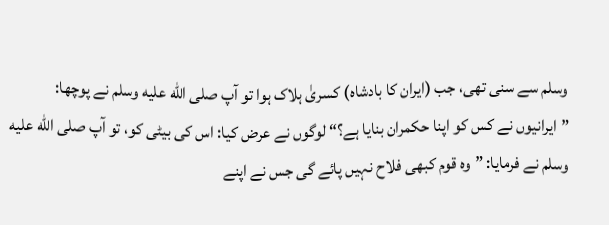وسلم سے سنی تھی، جب (ایران کا بادشاہ) کسریٰ ہلاک ہوا تو آپ صلى الله عليه وسلم نے پوچھا: ”ایرانیوں نے کس کو اپنا حکمران بنایا ہے؟“ لوگوں نے عرض کیا: اس کی بیٹی کو، تو آپ صلى الله عليه وسلم نے فرمایا: ”وہ قوم کبھی فلاح نہیں پائے گی جس نے اپنے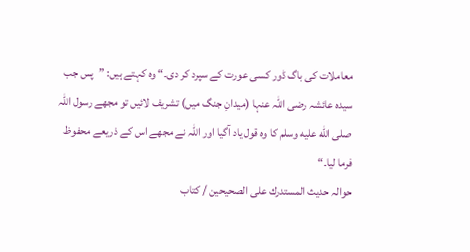معاملات کی باگ ڈور کسی عورت کے سپرد کر دی۔“ وہ کہتے ہیں: ”پس جب سیدہ عائشہ رضی اللہ عنہا (میدانِ جنگ میں) تشریف لائیں تو مجھے رسول اللہ صلى الله عليه وسلم کا وہ قول یاد آگیا اور اللہ نے مجھے اس کے ذریعے محفوظ فرما لیا۔“
حوالہ حدیث المستدرك على الصحيحين / كتاب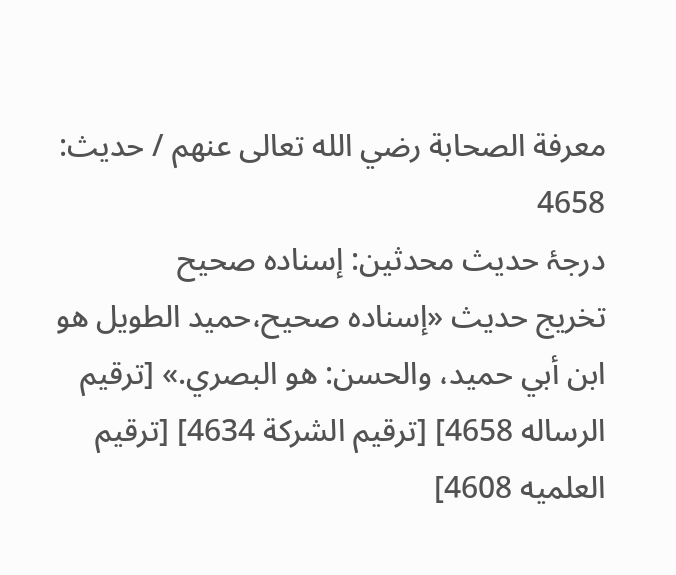معرفة الصحابة رضي الله تعالى عنهم / حدیث: 4658
درجۂ حدیث محدثین: إسناده صحيح
تخریج حدیث «إسناده صحيح،حميد الطويل هو ابن أبي حميد، والحسن: هو البصري.» [ترقيم الرساله 4658] [ترقيم الشركة 4634] [ترقيم العلميه 4608]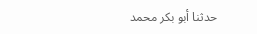حدثنا أبو بكر محمد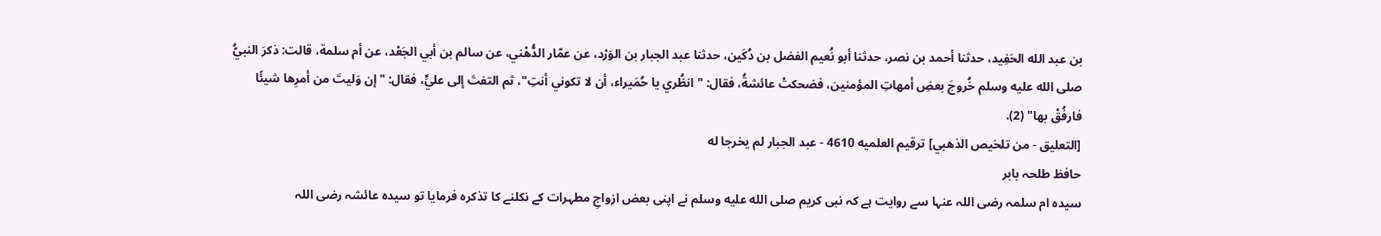بن عبد الله الحَفِيد، حدثنا أحمد بن نصر، حدثنا أبو نُعيم الفضل بن دُكَين، حدثنا عبد الجبار بن الوَرْد، عن عمّار الدُّهْني، عن سالم بن أبي الجَعْد، عن أم سلمة، قالت: ذكرَ النبيُّ صلى الله عليه وسلم خُروجَ بعضِ أمهاتِ المؤمنين، فضحكتْ عائشةُ، فقال: "انظُري يا حُمَيراء، أن لا تكوني أنتِ"، ثم التفتَ إلى عليٍّ، فقال: "إن وَليتَ من أمرِها شيئًا فارفُقْ بها" (2).
[التعليق - من تلخيص الذهبي] ترقيم العلميه 4610 - عبد الجبار لم يخرجا له
حافظ طلحہ بابر
سیدہ ام سلمہ رضی اللہ عنہا سے روایت ہے کہ نبی کریم صلى الله عليه وسلم نے اپنی بعض ازواجِ مطہرات کے نکلنے کا تذکرہ فرمایا تو سیدہ عائشہ رضی اللہ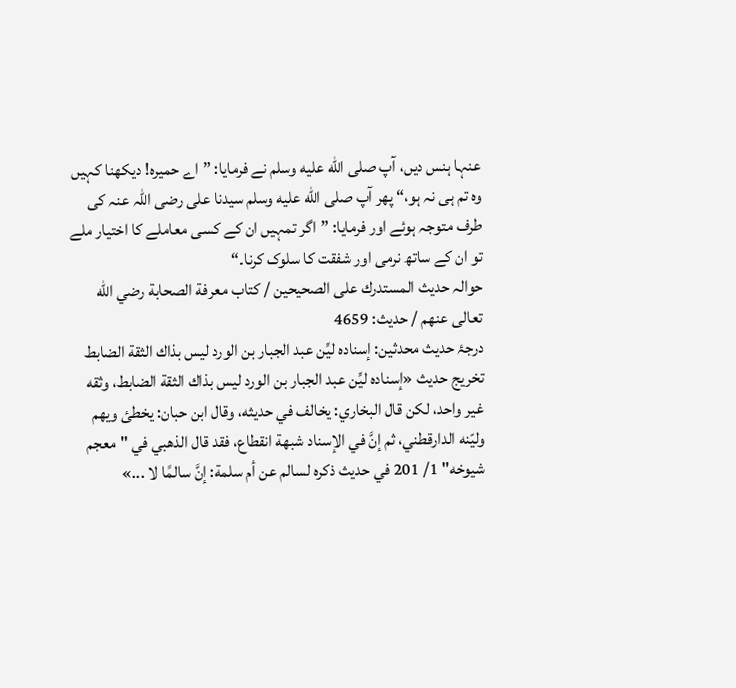عنہا ہنس دیں، آپ صلى الله عليه وسلم نے فرمایا: ”اے حمیرہ! دیکھنا کہیں وہ تم ہی نہ ہو،“ پھر آپ صلى الله عليه وسلم سیدنا علی رضی اللہ عنہ کی طرف متوجہ ہوئے اور فرمایا: ”اگر تمہیں ان کے کسی معاملے کا اختیار ملے تو ان کے ساتھ نرمی اور شفقت کا سلوک کرنا۔“
حوالہ حدیث المستدرك على الصحيحين / كتاب معرفة الصحابة رضي الله تعالى عنهم / حدیث: 4659
درجۂ حدیث محدثین: إسناده ليِّن عبد الجبار بن الورد ليس بذاك الثقة الضابط
تخریج حدیث «إسناده ليِّن عبد الجبار بن الورد ليس بذاك الثقة الضابط، وثقه غير واحد، لكن قال البخاري: يخالف في حديثه، وقال ابن حبان: يخطئ ويهم وليّنه الدارقطني، ثم إنَّ في الإسناد شبهة انقطاع، فقد قال الذهبي في "معجم شيوخه" 1/ 201 في حديث ذكره لسالم عن أم سلمة: إنَّ سالمًا لا ...»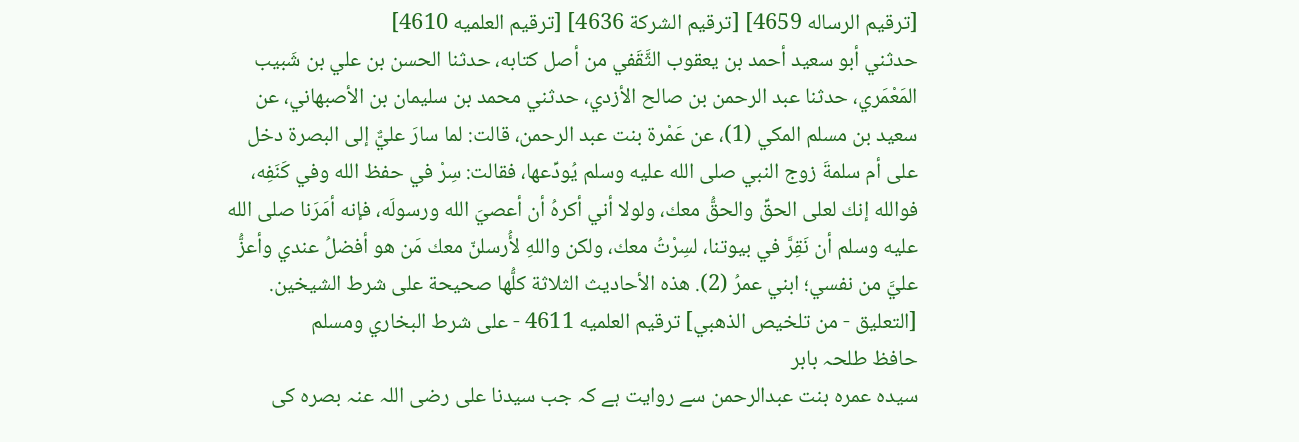[ترقيم الرساله 4659] [ترقيم الشركة 4636] [ترقيم العلميه 4610]
حدثني أبو سعيد أحمد بن يعقوب الثَّقَفي من أصل كتابه، حدثنا الحسن بن علي بن شَبيب المَعْمَري، حدثنا عبد الرحمن بن صالح الأزدي، حدثني محمد بن سليمان بن الأصبهاني، عن سعيد بن مسلم المكي (1)، عن عَمْرة بنت عبد الرحمن، قالت: لما سارَ عليٌّ إلى البصرة دخل على أم سلمةَ زوج النبي صلى الله عليه وسلم يُودِّعها، فقالت: سِرْ في حفظ الله وفي كَنَفِه، فوالله إنك لعلى الحقِّ والحقُّ معك، ولولا أني أكرهُ أن أعصيَ الله ورسولَه، فإنه أمَرَنا صلى الله عليه وسلم أن نَقِرَّ في بيوتنا، لسِرْتُ معك، ولكن واللهِ لأُرسلنّ معك مَن هو أفضلُ عندي وأعزُّ عليَّ من نفسي؛ ابني عمرُ (2). هذه الأحاديث الثلاثة كلُّها صحيحة على شرط الشيخين.
[التعليق - من تلخيص الذهبي] ترقيم العلميه 4611 - على شرط البخاري ومسلم
حافظ طلحہ بابر
سیدہ عمرہ بنت عبدالرحمن سے روایت ہے کہ جب سیدنا علی رضی اللہ عنہ بصرہ کی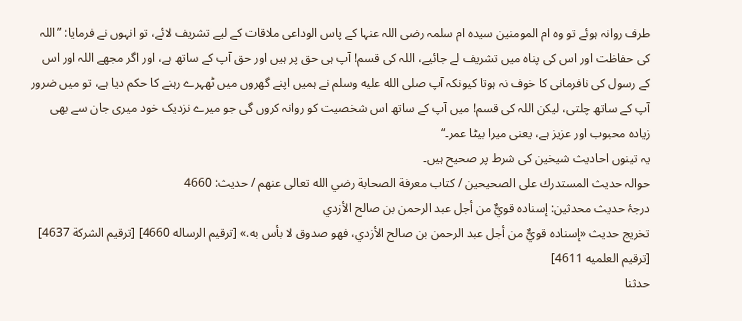طرف روانہ ہوئے تو وہ ام المومنین سیدہ ام سلمہ رضی اللہ عنہا کے پاس الوداعی ملاقات کے لیے تشریف لائے، تو انہوں نے فرمایا: ”اللہ کی حفاظت اور اس کی پناہ میں تشریف لے جائیے، اللہ کی قسم! آپ ہی حق پر ہیں اور حق آپ کے ساتھ ہے، اور اگر مجھے اللہ اور اس کے رسول کی نافرمانی کا خوف نہ ہوتا کیونکہ آپ صلى الله عليه وسلم نے ہمیں اپنے گھروں میں ٹھہرے رہنے کا حکم دیا ہے، تو میں ضرور آپ کے ساتھ چلتی، لیکن اللہ کی قسم! میں آپ کے ساتھ اس شخصیت کو روانہ کروں گی جو میرے نزدیک خود میری جان سے بھی زیادہ محبوب اور عزیز ہے، یعنی میرا بیٹا عمر۔“
یہ تینوں احادیث شیخین کی شرط پر صحیح ہیں۔
حوالہ حدیث المستدرك على الصحيحين / كتاب معرفة الصحابة رضي الله تعالى عنهم / حدیث: 4660
درجۂ حدیث محدثین: إسناده قويٌّ من أجل عبد الرحمن بن صالح الأزدي
تخریج حدیث «إسناده قويٌّ من أجل عبد الرحمن بن صالح الأزدي، فهو صدوق لا بأس به.» [ترقيم الرساله 4660] [ترقيم الشركة 4637] [ترقيم العلميه 4611]
حدثنا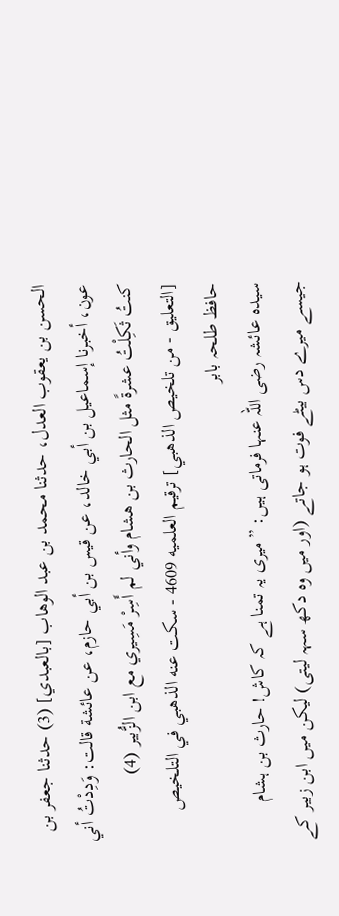الحسن بن يعقوب العدل، حدثنا محمد بن عبد الوهاب [بالعبدي] (3) حدثنا جعفر بن عون، أخبرنا إسماعيل بن أبي خالد، عن قيس بن أبي حازم، عن عائشة قالت: وَدِدْتُ أني كنتُ ثَكِلْتُ عشرةً مثل الحارث بن هشام وأني لم أَسِرْ مَسِيري مع ابن الزُّبير (4)
[التعليق - من تلخيص الذهبي] ترقيم العلميه 4609 - سكت عنه الذهبي في التلخيص
حافظ طلحہ بابر
سیدہ عائشہ رضی اللہ عنہا فرماتی ہیں: ”میری یہ تمنا ہے کہ کاش! حارث بن ہشام جیسے میرے دس بیٹے فوت ہو جاتے (اور میں وہ دکھ سہہ لیتی) لیکن میں ابن زبیر کے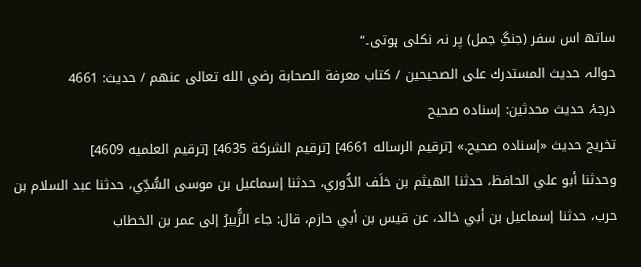ساتھ اس سفر (جنگِ جمل) پر نہ نکلی ہوتی۔“
حوالہ حدیث المستدرك على الصحيحين / كتاب معرفة الصحابة رضي الله تعالى عنهم / حدیث: 4661
درجۂ حدیث محدثین: إسناده صحيح
تخریج حدیث «إسناده صحيح.» [ترقيم الرساله 4661] [ترقيم الشركة 4635] [ترقيم العلميه 4609]
وحدثنا أبو علي الحافظ، حدثنا الهيثم بن خلَف الدُّوري، حدثنا إسماعيل بن موسى السُّدِّي، حدثنا عبد السلام بن حرب، حدثنا إسماعيل بن أبي خالد، عن قيس بن أبي حازم، قال: جاء الزُّبيرُ إلى عمر بن الخطاب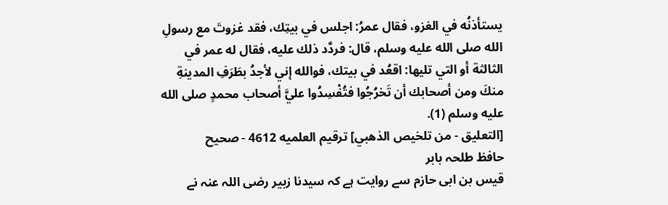يستأذنُه في الغزو، فقال عمرُ: اجلس في بيتِك، فقد غزوتَ مع رسولِ الله صلى الله عليه وسلم، قال: فردَّد ذلك عليه، فقال له عمر في الثالثة أو التي تليها: اقعُد في بيتك، فوالله إني لأجدُ بطَرَفِ المدينةِ منكَ ومن أصحابك أن تَخرُجُوا فتُفْسِدُوا عليَّ أصحاب محمدٍ صلى الله عليه وسلم (1).
[التعليق - من تلخيص الذهبي] ترقيم العلميه 4612 - صحيح
حافظ طلحہ بابر
قیس بن ابی حازم سے روایت ہے کہ سیدنا زبیر رضی اللہ عنہ نے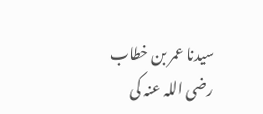سیدنا عمر بن خطاب رضی اللہ عنہ کی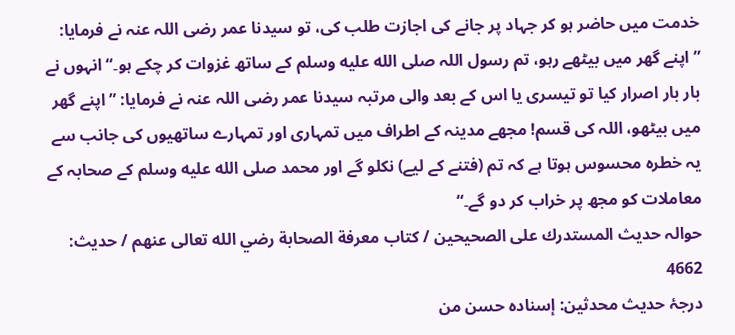خدمت میں حاضر ہو کر جہاد پر جانے کی اجازت طلب کی، تو سیدنا عمر رضی اللہ عنہ نے فرمایا: ”اپنے گھر میں بیٹھے رہو، تم رسول اللہ صلى الله عليه وسلم کے ساتھ غزوات کر چکے ہو۔“ انہوں نے بار بار اصرار کیا تو تیسری یا اس کے بعد والی مرتبہ سیدنا عمر رضی اللہ عنہ نے فرمایا: ”اپنے گھر میں بیٹھو، اللہ کی قسم! مجھے مدینہ کے اطراف میں تمہاری اور تمہارے ساتھیوں کی جانب سے یہ خطرہ محسوس ہوتا ہے کہ تم (فتنے کے لیے) نکلو گے اور محمد صلى الله عليه وسلم کے صحابہ کے معاملات کو مجھ پر خراب کر دو گے۔“
حوالہ حدیث المستدرك على الصحيحين / كتاب معرفة الصحابة رضي الله تعالى عنهم / حدیث: 4662
درجۂ حدیث محدثین: إسناده حسن من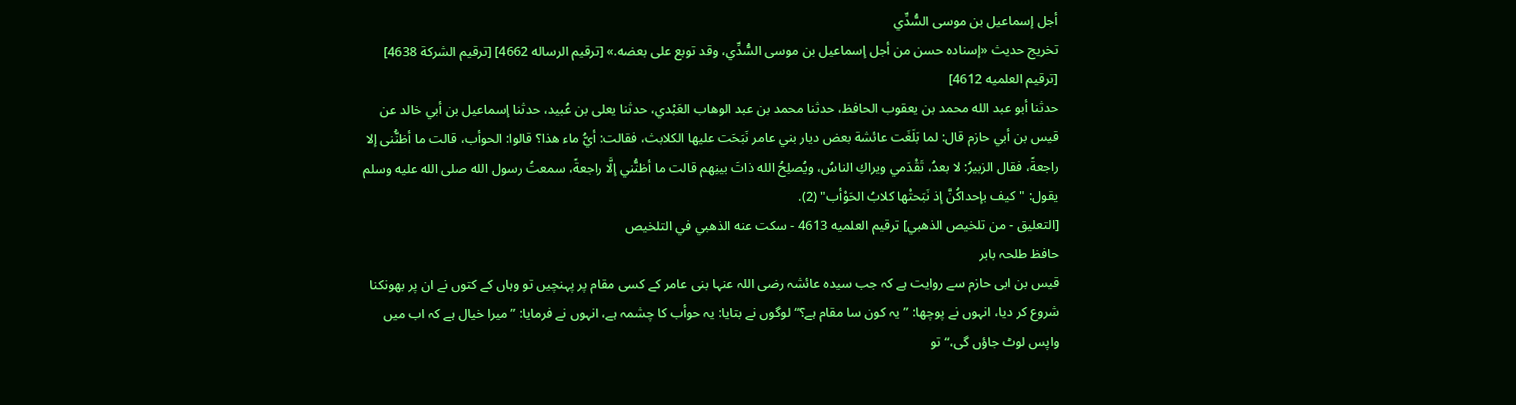أجل إسماعيل بن موسى السُّدِّي
تخریج حدیث «إسناده حسن من أجل إسماعيل بن موسى السُّدِّي، وقد توبع على بعضه.» [ترقيم الرساله 4662] [ترقيم الشركة 4638] [ترقيم العلميه 4612]
حدثنا أبو عبد الله محمد بن يعقوب الحافظ، حدثنا محمد بن عبد الوهاب العَبْدي، حدثنا يعلى بن عُبيد، حدثنا إسماعيل بن أبي خالد عن قيس بن أبي حازم قال: لما بَلَغَت عائشة بعض ديار بني عامر نَبَحَت عليها الكلابث، فقالت: أيُّ ماء هذا؟ قالوا: الحوأب، قالت ما أظنُّنى إلا راجعةً، فقال الزبيرُ: لا بعدُ، تَقْدَمي ويراكِ الناسُ، ويُصلِحُ الله ذاتَ بينِهم قالت ما أظنُّني إلَّا راجعةً، سمعتُ رسول الله صلى الله عليه وسلم يقول: "كيف بإحداكُنَّ إذ نَبَحتْها كلابُ الحَوْأب" (2).
[التعليق - من تلخيص الذهبي] ترقيم العلميه 4613 - سكت عنه الذهبي في التلخيص
حافظ طلحہ بابر
قیس بن ابی حازم سے روایت ہے کہ جب سیدہ عائشہ رضی اللہ عنہا بنی عامر کے کسی مقام پر پہنچیں تو وہاں کے کتوں نے ان پر بھونکنا شروع کر دیا، انہوں نے پوچھا: ”یہ کون سا مقام ہے؟“ لوگوں نے بتایا: یہ حوأب کا چشمہ ہے، انہوں نے فرمایا: ”میرا خیال ہے کہ اب میں واپس لوٹ جاؤں گی،“ تو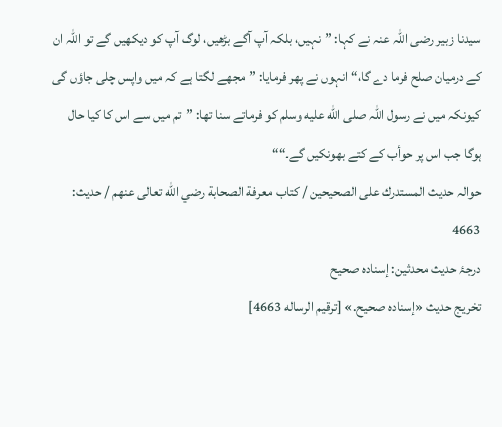سیدنا زبیر رضی اللہ عنہ نے کہا: ”نہیں، بلکہ آپ آگے بڑھیں، لوگ آپ کو دیکھیں گے تو اللہ ان کے درمیان صلح فرما دے گا،“ انہوں نے پھر فرمایا: ”مجھے لگتا ہے کہ میں واپس چلی جاؤں گی کیونکہ میں نے رسول اللہ صلى الله عليه وسلم کو فرماتے سنا تھا: ”تم میں سے اس کا کیا حال ہوگا جب اس پر حوأب کے کتے بھونکیں گے۔““
حوالہ حدیث المستدرك على الصحيحين / كتاب معرفة الصحابة رضي الله تعالى عنهم / حدیث: 4663
درجۂ حدیث محدثین: إسناده صحيح
تخریج حدیث «إسناده صحيح.» [ترقيم الرساله 4663]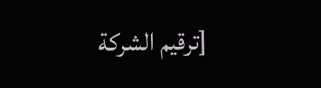[ترقيم الشركة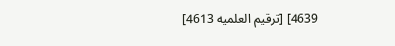4639] [ترقيم العلميه 4613]